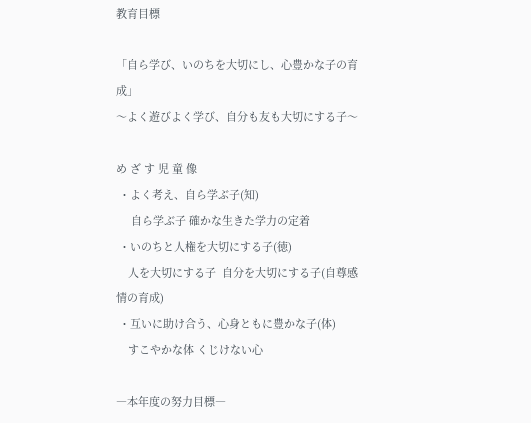教育目標

「自ら学び、いのちを大切にし、心豊かな子の育成」
〜よく遊びよく学び、自分も友も大切にする子〜

め ざ す 児 童 像
 ・よく考え、自ら学ぶ子(知)
     自ら学ぶ子 確かな生きた学力の定着
 ・いのちと人権を大切にする子(徳)
    人を大切にする子  自分を大切にする子(自尊感情の育成)
 ・互いに助け合う、心身ともに豊かな子(体)
    すこやかな体 くじけない心

―本年度の努力目標―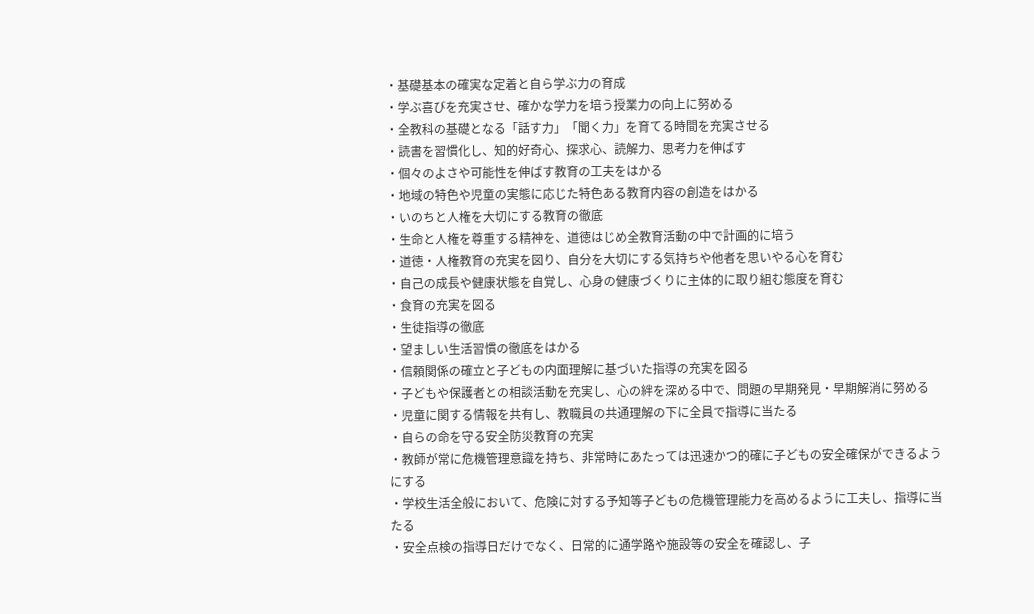・基礎基本の確実な定着と自ら学ぶ力の育成
・学ぶ喜びを充実させ、確かな学力を培う授業力の向上に努める
・全教科の基礎となる「話す力」「聞く力」を育てる時間を充実させる
・読書を習慣化し、知的好奇心、探求心、読解力、思考力を伸ばす
・個々のよさや可能性を伸ばす教育の工夫をはかる
・地域の特色や児童の実態に応じた特色ある教育内容の創造をはかる
・いのちと人権を大切にする教育の徹底
・生命と人権を尊重する精神を、道徳はじめ全教育活動の中で計画的に培う
・道徳・人権教育の充実を図り、自分を大切にする気持ちや他者を思いやる心を育む
・自己の成長や健康状態を自覚し、心身の健康づくりに主体的に取り組む態度を育む
・食育の充実を図る
・生徒指導の徹底
・望ましい生活習慣の徹底をはかる
・信頼関係の確立と子どもの内面理解に基づいた指導の充実を図る
・子どもや保護者との相談活動を充実し、心の絆を深める中で、問題の早期発見・早期解消に努める
・児童に関する情報を共有し、教職員の共通理解の下に全員で指導に当たる
・自らの命を守る安全防災教育の充実
・教師が常に危機管理意識を持ち、非常時にあたっては迅速かつ的確に子どもの安全確保ができるようにする
・学校生活全般において、危険に対する予知等子どもの危機管理能力を高めるように工夫し、指導に当たる
・安全点検の指導日だけでなく、日常的に通学路や施設等の安全を確認し、子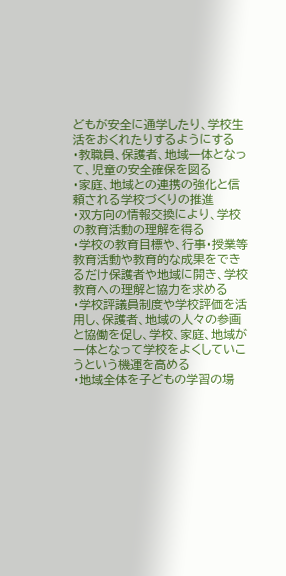どもが安全に通学したり、学校生活をおくれたりするようにする
・教職員、保護者、地域一体となって、児童の安全確保を図る
・家庭、地域との連携の強化と信頼される学校づくりの推進
・双方向の情報交換により、学校の教育活動の理解を得る
・学校の教育目標や、行事・授業等教育活動や教育的な成果をできるだけ保護者や地域に開き、学校教育への理解と協力を求める
・学校評議員制度や学校評価を活用し、保護者、地域の人々の参画と協働を促し、学校、家庭、地域が一体となって学校をよくしていこうという機運を高める
・地域全体を子どもの学習の場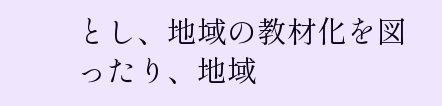とし、地域の教材化を図ったり、地域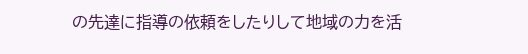の先達に指導の依頼をしたりして地域の力を活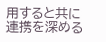用すると共に連携を深める